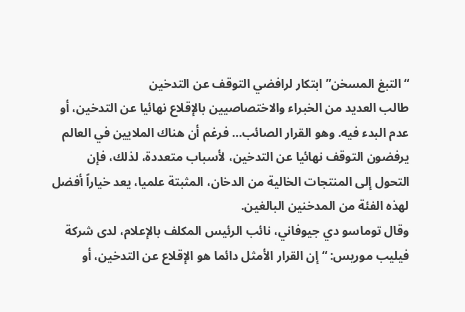“التبغ المسخن” ابتكار لرافضي التوقف عن التدخين
طالب العديد من الخبراء والاختصاصيين بالإقلاع نهائيا عن التدخين، أو عدم البدء فيه. وهو القرار الصائب… فرغم أن هناك الملايين في العالم يرفضون التوقف نهائيا عن التدخين، لأسباب متعددة، لذلك، فإن التحول إلى المنتجات الخالية من الدخان، المثبتة علميا، يعد خياراً أفضل لهذه الفئة من المدخنين البالغين.
وقال توماسو دي جيوفاني، نائب الرئيس المكلف بالإعلام، لدى شركة فيليب موريس: “إن القرار الأمثل دائما هو الإقلاع عن التدخين، أو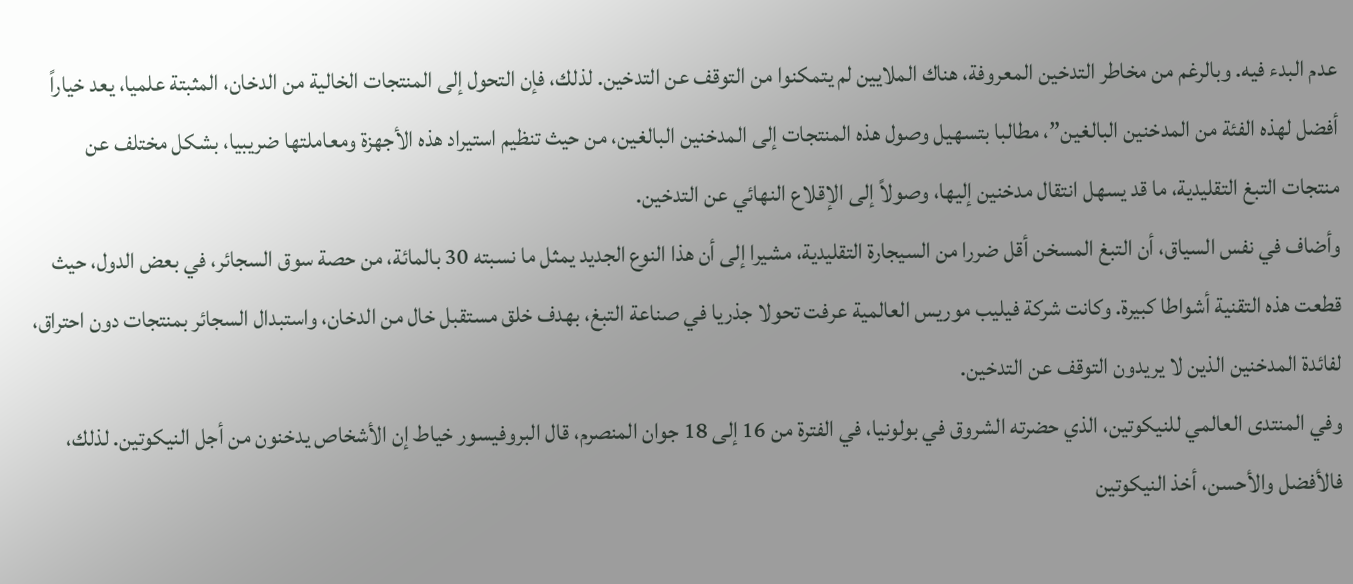عدم البدء فيه. وبالرغم من مخاطر التدخين المعروفة، هناك الملايين لم يتمكنوا من التوقف عن التدخين. لذلك، فإن التحول إلى المنتجات الخالية من الدخان، المثبتة علميا، يعد خياراً أفضل لهذه الفئة من المدخنين البالغين”، مطالبا بتسهيل وصول هذه المنتجات إلى المدخنين البالغين، من حيث تنظيم استيراد هذه الأجهزة ومعاملتها ضريبيا، بشكل مختلف عن منتجات التبغ التقليدية، ما قد يسهل انتقال مدخنين إليها، وصولاً إلى الإقلاع النهائي عن التدخين.
وأضاف في نفس السياق، أن التبغ المسخن أقل ضررا من السيجارة التقليدية، مشيرا إلى أن هذا النوع الجديد يمثل ما نسبته 30 بالمائة، من حصة سوق السجائر، في بعض الدول، حيث قطعت هذه التقنية أشواطا كبيرة. وكانت شركة فيليب موريس العالمية عرفت تحولا جذريا في صناعة التبغ، بهدف خلق مستقبل خال من الدخان، واستبدال السجائر بمنتجات دون احتراق، لفائدة المدخنين الذين لا يريدون التوقف عن التدخين.
وفي المنتدى العالمي للنيكوتين، الذي حضرته الشروق في بولونيا، في الفترة من 16 إلى 18 جوان المنصرم، قال البروفيسور خياط إن الأشخاص يدخنون من أجل النيكوتين. لذلك، فالأفضل والأحسن، أخذ النيكوتين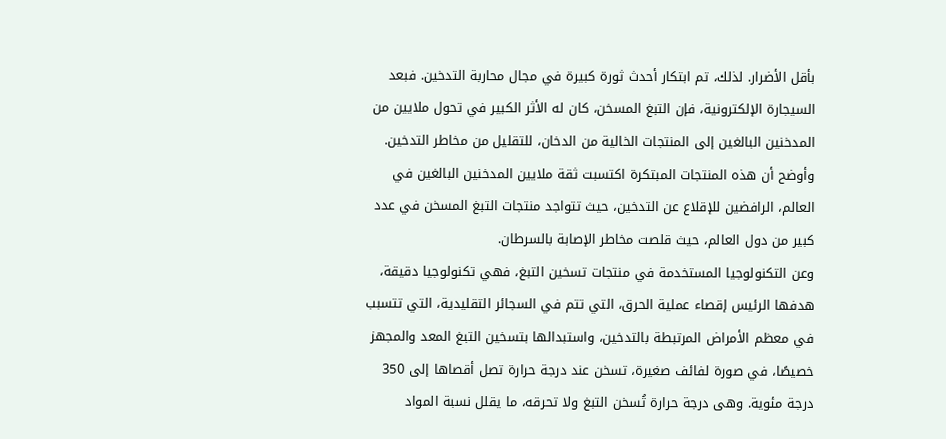بأقل الأضرار. لذلك، تم ابتكار أحدث ثورة كبيرة في مجال محاربة التدخين. فبعد السيجارة الإلكترونية، فإن التبغ المسخن، كان له الأثر الكبير في تحول ملايين من المدخنين البالغين إلى المنتجات الخالية من الدخان، للتقليل من مخاطر التدخين.
وأوضح أن هذه المنتجات المبتكرة اكتسبت ثقة ملايين المدخنين البالغين في العالم، الرافضين للإقلاع عن التدخين، حيث تتواجد منتجات التبغ المسخن في عدد كبير من دول العالم، حيث قلصت مخاطر الإصابة بالسرطان.
وعن التكنولوجيا المستخدمة في منتجات تسخين التبغ، فهي تكنولوجيا دقيقة، هدفها الرئيس إقصاء عملية الحرق، التي تتم في السجائر التقليدية، التي تتسبب في معظم الأمراض المرتبطة بالتدخين، واستبدالها بتسخين التبغ المعد والمجهز خصيصًا، في صورة لفائف صغيرة، تسخن عند درجة حرارة تصل أقصاها إلى 350 درجة مئوية. وهى درجة حرارة تُسخن التبغ ولا تحرقه، ما يقلل نسبة المواد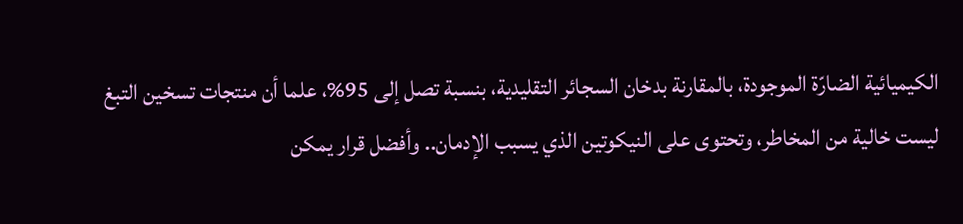الكيميائية الضارّة الموجودة، بالمقارنة بدخان السجائر التقليدية، بنسبة تصل إلى 95%، علما أن منتجات تسخين التبغ ليست خالية من المخاطر، وتحتوى على النيكوتين الذي يسبب الإدمان.. وأفضل قرار يمكن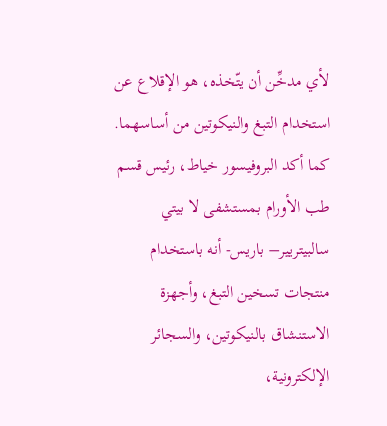لأي مدخِّن أن يتّخذه، هو الإقلاع عن استخدام التبغ والنيكوتين من أساسهما.
كما أكد البروفيسور خياط، رئيس قسم طب الأورام بمستشفى لا بيتي سالبيتريير– باريس- أنه باستخدام منتجات تسخين التبغ، وأجهزة الاستنشاق بالنيكوتين، والسجائر الإلكترونية،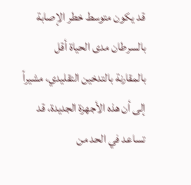قد يكون متوسط خطر الإصابة بالسرطان مدى الحياة أقل بالمقارنة بالتدخين التقليدي، مشيراً إلى أن هذه الأجهزة الجديدة، قد تساعد في الحد من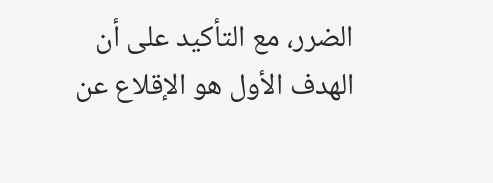الضرر، مع التأكيد على أن الهدف الأول هو الإقلاع عن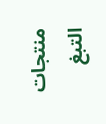منتجات التبغ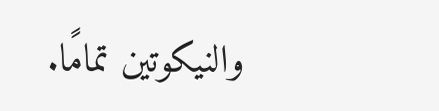والنيكوتين تمامًا.